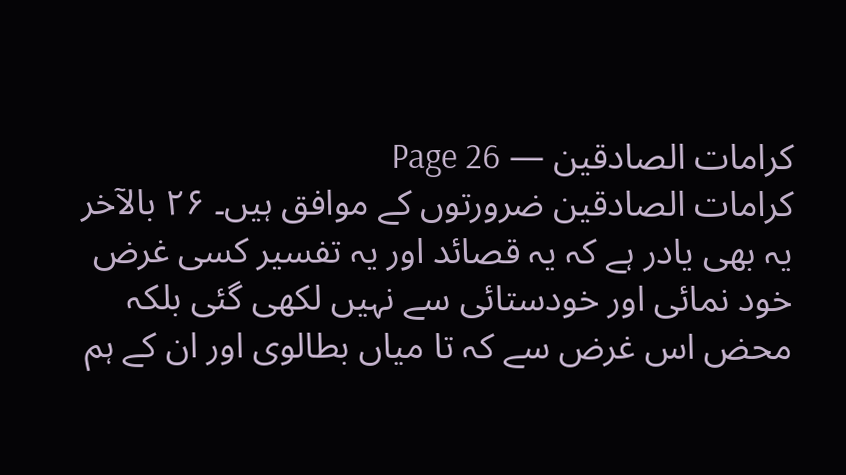کرامات الصادقین — Page 26
كرامات الصادقين ضرورتوں کے موافق ہیں۔ ۲۶ بالآخر یہ بھی یادر ہے کہ یہ قصائد اور یہ تفسیر کسی غرض خود نمائی اور خودستائی سے نہیں لکھی گئی بلکہ محض اس غرض سے کہ تا میاں بطالوی اور ان کے ہم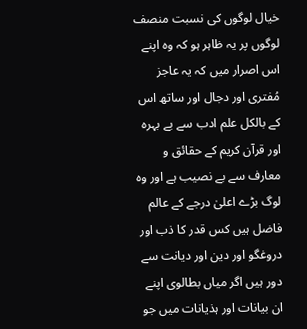خیال لوگوں کی نسبت منصف لوگوں پر یہ ظاہر ہو کہ وہ اپنے اس اصرار میں کہ یہ عاجز مُفتری اور دجال اور ساتھ اس کے بالکل علم ادب سے بے بہرہ اور قرآن کریم کے حقائق و معارف سے بے نصیب ہے اور وہ لوگ بڑے اعلیٰ درجے کے عالم فاضل ہیں کس قدر کا ذب اور دروغگو اور دین اور دیانت سے دور ہیں اگر میاں بطالوی اپنے ان بیانات اور ہذیانات میں جو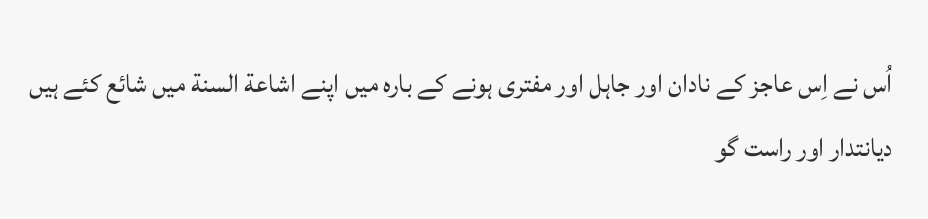اُس نے اِس عاجز کے نادان اور جاہل اور مفتری ہونے کے بارہ میں اپنے اشاعة السنة میں شائع کئے ہیں دیانتدار اور راست گو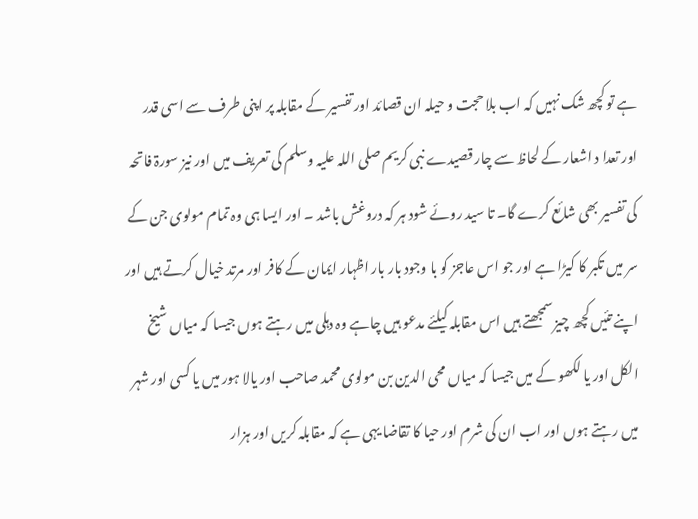ہے تو کچھ شک نہیں کہ اب بلا حجت و حیلہ ان قصائد اور تفسیر کے مقابلہ پر اپنی طرف سے اسی قدر اور تعدا د اشعار کے لحاظ سے چار قصیدے نبی کریم صلی اللہ علیہ وسلم کی تعریف میں اور نیز سورۃ فاتحہ کی تفسیر بھی شائع کرے گا۔ تا سید روئے شود ہر کہ دروغش باشد ۔ اور ایسا ہی وہ تمام مولوی جن کے سر میں تکبر کا کیڑا ہے اور جو اس عاجز کو با وجود بار بار اظہار ایمان کے کافر اور مرتد خیال کرتے ہیں اور اپنے تئیں کچھ چیز سمجھتے ہیں اس مقابلہ کیلئے مدعو ہیں چاہے وہ دہلی میں رہتے ہوں جیسا کہ میاں شیخ الکل اور یا لکھو کے میں جیسا کہ میاں محی الدین بن مولوی محمد صاحب اور یالا ہور میں یا کسی اور شہر میں رہتے ہوں اور اب ان کی شرم اور حیا کا تقاضا یہی ہے کہ مقابلہ کریں اور ہزار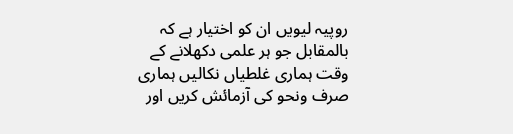روپیہ لیویں ان کو اختیار ہے کہ بالمقابل جو ہر علمی دکھلانے کے وقت ہماری غلطیاں نکالیں ہماری صرف ونحو کی آزمائش کریں اور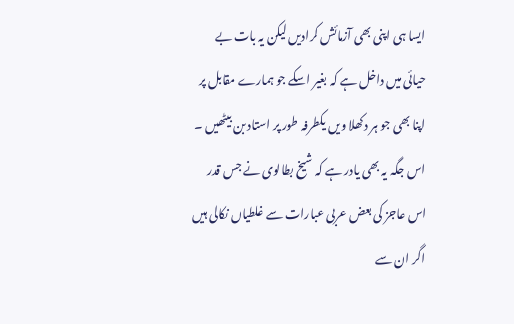ایسا ہی اپنی بھی آزمائش کرادیں لیکن یہ بات بے حیائی میں داخل ہے کہ بغیر اسکے جو ہمارے مقابل پر اپنا بھی جو ہر دکھلا ویں یکطرفہ طور پر استاد بن بیٹھیں ۔ اس جگہ یہ بھی یادر ہے کہ شیخ بطالوی نے جس قدر اس عاجز کی بعض عربی عبارات سے غلطیاں نکالی ہیں اگر ان سے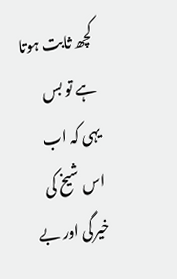کچھ ثابت ہوتا ہے تو بس یہی کہ اب اس شیخ کی خیرگی اور بے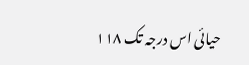حیائی اس درجہ تک ۱۱۸